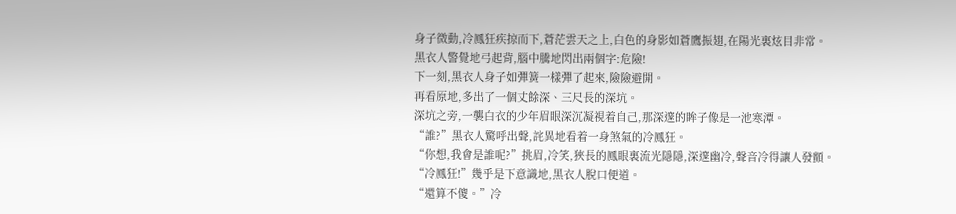身子微動,冷鳳狂疾掠而下,蒼茫雲天之上,白色的身影如蒼鷹振翅,在陽光裏炫目非常。
黑衣人警覺地弓起背,腦中騰地閃出兩個字:危險!
下一刻,黑衣人身子如彈簧一樣彈了起來,險險避開。
再看原地,多出了一個丈餘深、三尺長的深坑。
深坑之旁,一襲白衣的少年眉眼深沉凝視着自己,那深邃的眸子像是一池寒潭。
“誰?”黑衣人驚呼出聲,詫異地看着一身煞氣的冷鳳狂。
“你想,我會是誰呢?”挑眉,冷笑,狹長的鳳眼裏流光隱隱,深邃幽冷,聲音冷得讓人發顫。
“冷鳳狂!”幾乎是下意識地,黑衣人脫口便道。
“還算不傻。”冷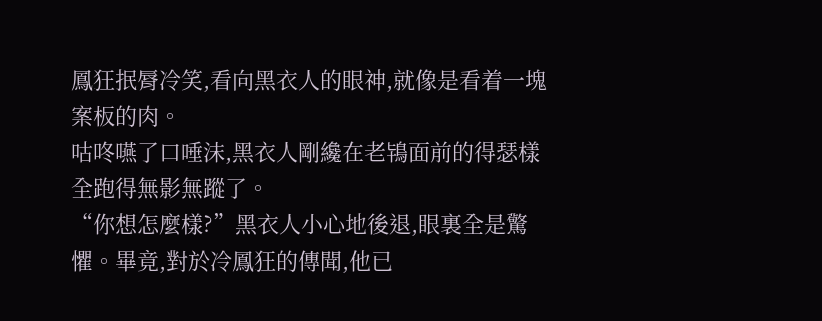鳳狂抿脣冷笑,看向黑衣人的眼神,就像是看着一塊案板的肉。
咕咚嚥了口唾沫,黑衣人剛纔在老鴇面前的得瑟樣全跑得無影無蹤了。
“你想怎麼樣?”黑衣人小心地後退,眼裏全是驚懼。畢竟,對於冷鳳狂的傳聞,他已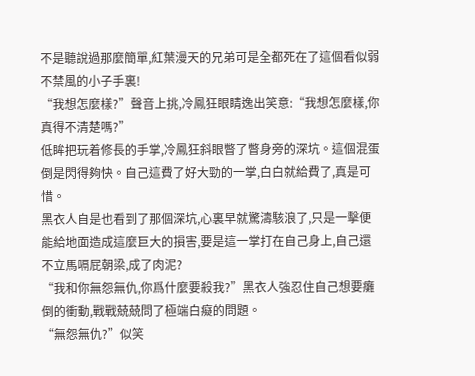不是聽說過那麼簡單,紅葉漫天的兄弟可是全都死在了這個看似弱不禁風的小子手裏!
“我想怎麼樣?”聲音上挑,冷鳳狂眼睛逸出笑意:“我想怎麼樣,你真得不清楚嗎?”
低眸把玩着修長的手掌,冷鳳狂斜眼瞥了瞥身旁的深坑。這個混蛋倒是閃得夠快。自己這費了好大勁的一掌,白白就給費了,真是可惜。
黑衣人自是也看到了那個深坑,心裏早就驚濤駭浪了,只是一擊便能給地面造成這麼巨大的損害,要是這一掌打在自己身上,自己還不立馬嗝屁朝梁,成了肉泥?
“我和你無怨無仇,你爲什麼要殺我?”黑衣人強忍住自己想要癱倒的衝動,戰戰兢兢問了極端白癡的問題。
“無怨無仇?”似笑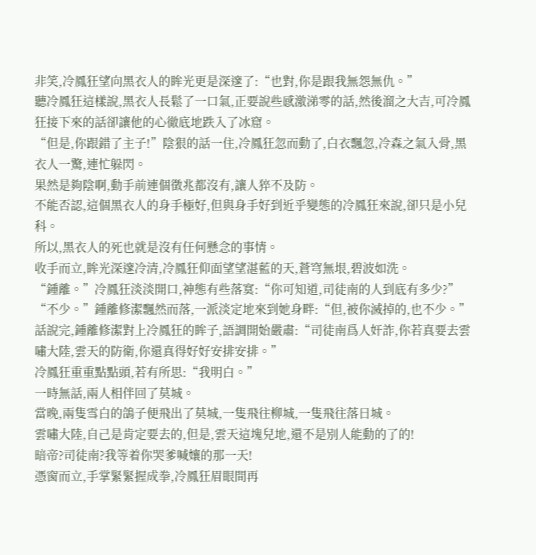非笑,冷鳳狂望向黑衣人的眸光更是深邃了:“也對,你是跟我無怨無仇。”
聽冷鳳狂這樣說,黑衣人長鬆了一口氣,正要說些感激涕零的話,然後溜之大吉,可冷鳳狂接下來的話卻讓他的心徹底地跌入了冰窟。
“但是,你跟錯了主子!”陰狠的話一住,冷鳳狂忽而動了,白衣飄忽,冷森之氣入骨,黑衣人一驚,連忙躲閃。
果然是夠陰啊,動手前連個徵兆都沒有,讓人猝不及防。
不能否認,這個黑衣人的身手極好,但與身手好到近乎變態的冷鳳狂來說,卻只是小兒科。
所以,黑衣人的死也就是沒有任何懸念的事情。
收手而立,眸光深邃冷清,冷鳳狂仰面望望湛藍的天,蒼穹無垠,碧波如洗。
“鍾離。”冷鳳狂淡淡開口,神態有些落寞:“你可知道,司徒南的人到底有多少?”
“不少。”鍾離修潔飄然而落,一派淡定地來到她身畔:“但,被你滅掉的,也不少。”話說完,鍾離修潔對上冷鳳狂的眸子,語調開始嚴肅:“司徒南爲人奸詐,你若真要去雲嘯大陸,雲天的防衛,你還真得好好安排安排。”
冷鳳狂重重點點頭,若有所思:“我明白。”
一時無話,兩人相伴回了莫城。
當晚,兩隻雪白的鴿子便飛出了莫城,一隻飛往柳城,一隻飛往落日城。
雲嘯大陸,自己是肯定要去的,但是,雲天這塊兒地,還不是別人能動的了的!
暗帝?司徒南?我等着你哭爹喊孃的那一天!
憑窗而立,手掌緊緊握成拳,冷鳳狂眉眼間再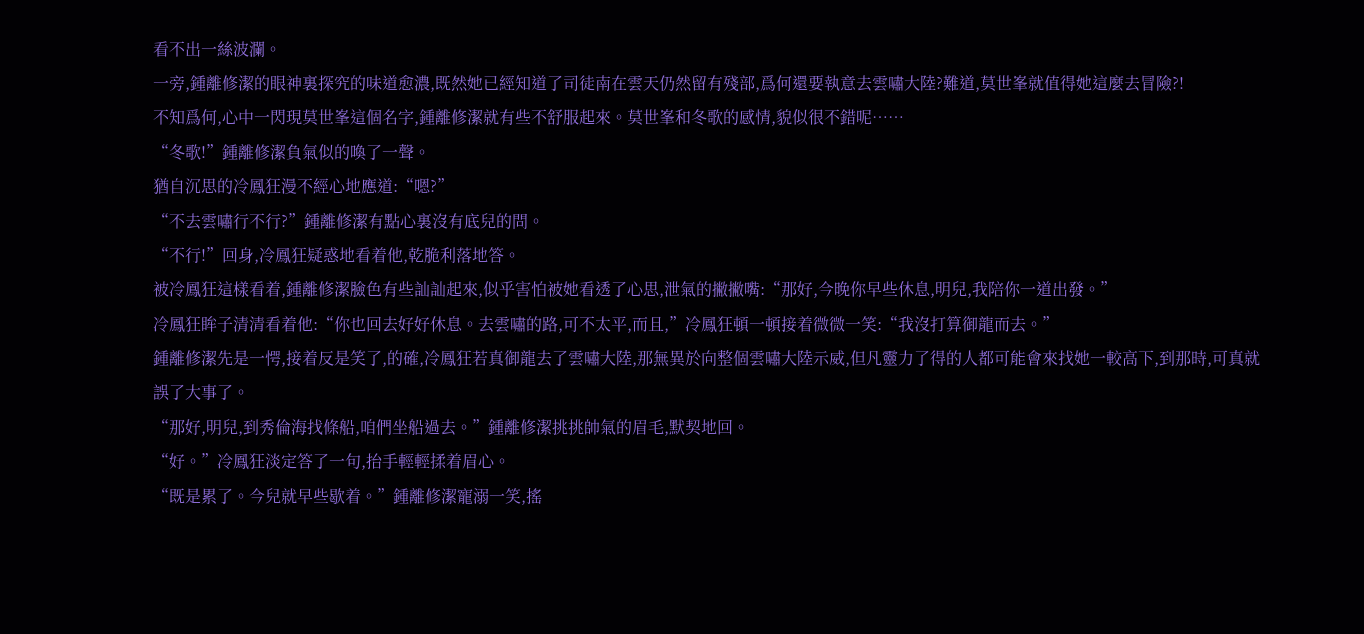看不出一絲波瀾。
一旁,鍾離修潔的眼神裏探究的味道愈濃,既然她已經知道了司徒南在雲天仍然留有殘部,爲何還要執意去雲嘯大陸?難道,莫世峯就值得她這麼去冒險?!
不知爲何,心中一閃現莫世峯這個名字,鍾離修潔就有些不舒服起來。莫世峯和冬歌的感情,貌似很不錯呢……
“冬歌!”鍾離修潔負氣似的喚了一聲。
猶自沉思的冷鳳狂漫不經心地應道:“嗯?”
“不去雲嘯行不行?”鍾離修潔有點心裏沒有底兒的問。
“不行!”回身,冷鳳狂疑惑地看着他,乾脆利落地答。
被冷鳳狂這樣看着,鍾離修潔臉色有些訕訕起來,似乎害怕被她看透了心思,泄氣的撇撇嘴:“那好,今晚你早些休息,明兒,我陪你一道出發。”
冷鳳狂眸子清清看着他:“你也回去好好休息。去雲嘯的路,可不太平,而且,”冷鳳狂頓一頓接着微微一笑:“我沒打算御龍而去。”
鍾離修潔先是一愕,接着反是笑了,的確,冷鳳狂若真御龍去了雲嘯大陸,那無異於向整個雲嘯大陸示威,但凡靈力了得的人都可能會來找她一較高下,到那時,可真就誤了大事了。
“那好,明兒,到秀倫海找條船,咱們坐船過去。”鍾離修潔挑挑帥氣的眉毛,默契地回。
“好。”冷鳳狂淡定答了一句,抬手輕輕揉着眉心。
“既是累了。今兒就早些歇着。”鍾離修潔寵溺一笑,搖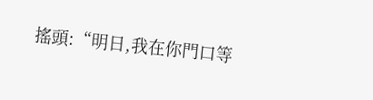搖頭:“明日,我在你門口等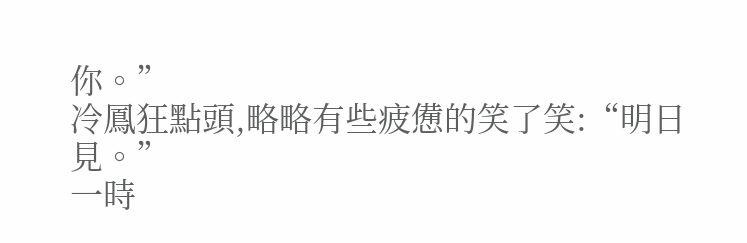你。”
冷鳳狂點頭,略略有些疲憊的笑了笑:“明日見。”
一時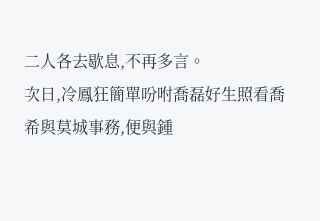二人各去歇息,不再多言。
次日,冷鳳狂簡單吩咐喬磊好生照看喬希與莫城事務,便與鍾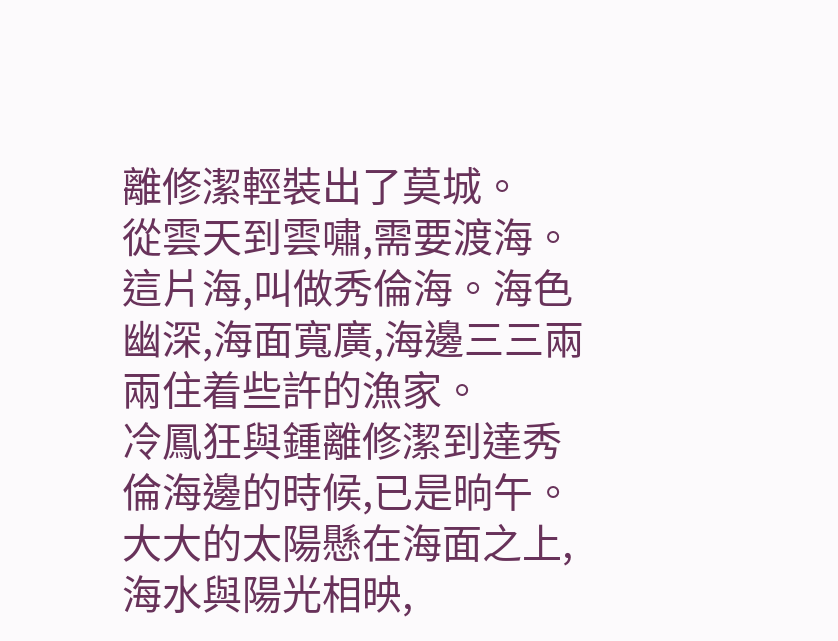離修潔輕裝出了莫城。
從雲天到雲嘯,需要渡海。這片海,叫做秀倫海。海色幽深,海面寬廣,海邊三三兩兩住着些許的漁家。
冷鳳狂與鍾離修潔到達秀倫海邊的時候,已是晌午。
大大的太陽懸在海面之上,海水與陽光相映,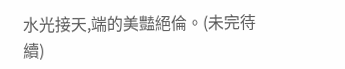水光接天,端的美豔絕倫。(未完待續)